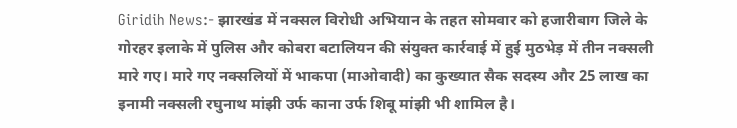Giridih News:- झारखंड में नक्सल विरोधी अभियान के तहत सोमवार को हजारीबाग जिले के गोरहर इलाके में पुलिस और कोबरा बटालियन की संयुक्त कार्रवाई में हुई मुठभेड़ में तीन नक्सली मारे गए। मारे गए नक्सलियों में भाकपा (माओवादी) का कुख्यात सैक सदस्य और 25 लाख का इनामी नक्सली रघुनाथ मांझी उर्फ काना उर्फ शिबू मांझी भी शामिल है।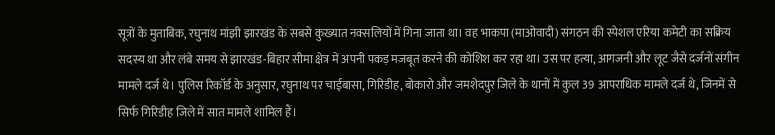सूत्रों के मुताबिक, रघुनाथ मांझी झारखंड के सबसे कुख्यात नक्सलियों में गिना जाता था। वह भाकपा (माओवादी) संगठन की स्पेशल एरिया कमेटी का सक्रिय सदस्य था और लंबे समय से झारखंड-बिहार सीमा क्षेत्र में अपनी पकड़ मजबूत करने की कोशिश कर रहा था। उस पर हत्या, आगजनी और लूट जैसे दर्जनों संगीन मामले दर्ज थे। पुलिस रिकॉर्ड के अनुसार, रघुनाथ पर चाईबासा, गिरिडीह, बोकारो और जमशेदपुर जिले के थानों में कुल 39 आपराधिक मामले दर्ज थे, जिनमें से सिर्फ गिरिडीह जिले में सात मामले शामिल हैं।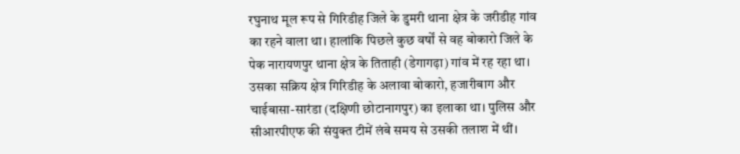रघुनाथ मूल रूप से गिरिडीह जिले के डुमरी थाना क्षेत्र के जरीडीह गांव का रहने वाला था। हालांकि पिछले कुछ वर्षों से वह बोकारो जिले के पेक नारायणपुर थाना क्षेत्र के तिताही (डेगागढ़ा) गांव में रह रहा था। उसका सक्रिय क्षेत्र गिरिडीह के अलावा बोकारो, हजारीबाग और चाईबासा-सारंडा (दक्षिणी छोटानागपुर) का इलाका था। पुलिस और सीआरपीएफ की संयुक्त टीमें लंबे समय से उसकी तलाश में थीं।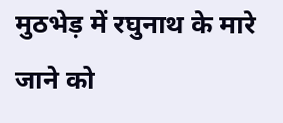मुठभेड़ में रघुनाथ के मारे जाने को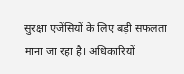सुरक्षा एजेंसियों के लिए बड़ी सफलता माना जा रहा है। अधिकारियों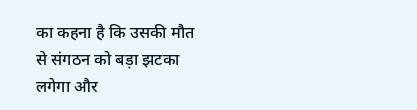का कहना है कि उसकी मौत से संगठन को बड़ा झटका लगेगा और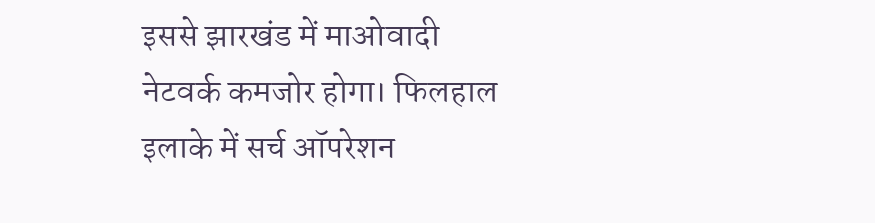इससे झारखंड में माओवादी नेटवर्क कमजोर होगा। फिलहाल इलाके में सर्च ऑपरेशन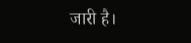जारी है।